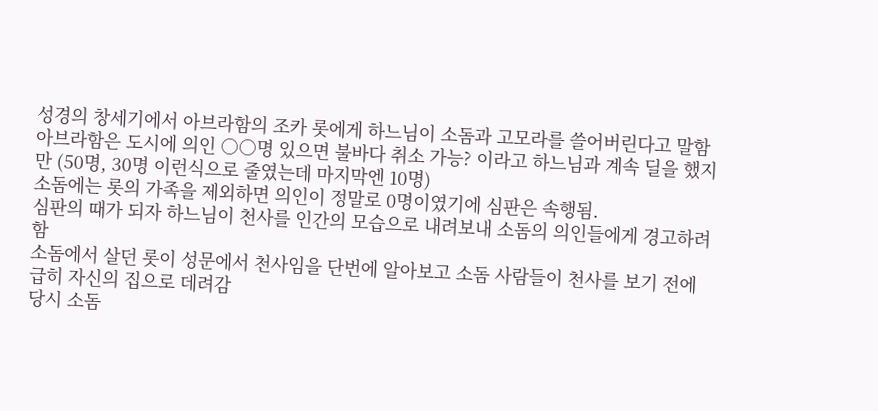성경의 창세기에서 아브라함의 조카 롯에게 하느님이 소돔과 고모라를 쓸어버린다고 말함
아브라함은 도시에 의인 ○○명 있으면 불바다 취소 가능? 이라고 하느님과 계속 딜을 했지만 (50명, 30명 이런식으로 줄였는데 마지막엔 10명)
소돔에는 롯의 가족을 제외하면 의인이 정말로 0명이였기에 심판은 속행됨.
심판의 때가 되자 하느님이 천사를 인간의 모습으로 내려보내 소돔의 의인들에게 경고하려함
소돔에서 살던 롯이 성문에서 천사임을 단번에 알아보고 소돔 사람들이 천사를 보기 전에 급히 자신의 집으로 데려감
당시 소돔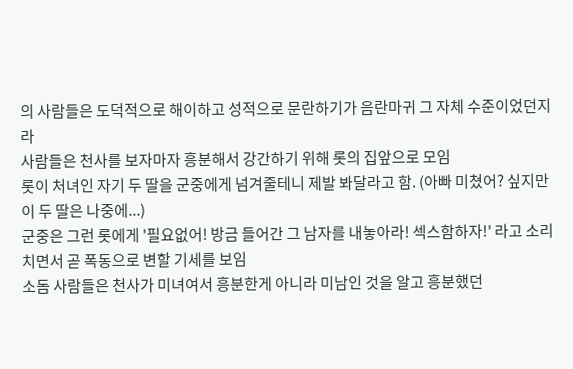의 사람들은 도덕적으로 해이하고 성적으로 문란하기가 음란마귀 그 자체 수준이었던지라
사람들은 천사를 보자마자 흥분해서 강간하기 위해 롯의 집앞으로 모임
롯이 처녀인 자기 두 딸을 군중에게 넘겨줄테니 제발 봐달라고 함. (아빠 미쳤어? 싶지만 이 두 딸은 나중에...)
군중은 그런 롯에게 '필요없어! 방금 들어간 그 남자를 내놓아라! 섹스함하자!' 라고 소리치면서 곧 폭동으로 변할 기세를 보임
소돔 사람들은 천사가 미녀여서 흥분한게 아니라 미남인 것을 알고 흥분했던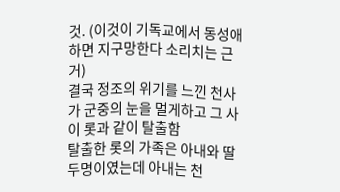것. (이것이 기독교에서 동성애하면 지구망한다 소리치는 근거)
결국 정조의 위기를 느낀 천사가 군중의 눈을 멀게하고 그 사이 롯과 같이 탈출함
탈출한 롯의 가족은 아내와 딸 두명이였는데 아내는 천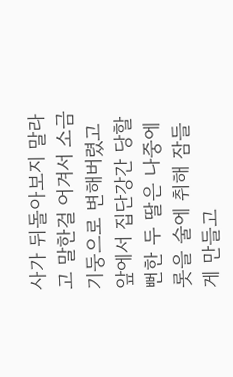사가 뒤돌아보지 말라고 말한걸 어겨서 소금기둥으로 변해버렸고
앞에서 집단강간 당할뻔한 두 딸은 나중에 롯을 술에 취해 잠들게 만들고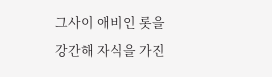그사이 애비인 롯을 강간해 자식을 가진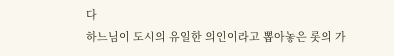다
하느님이 도시의 유일한 의인이라고 뽑아놓은 롯의 가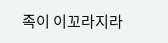족이 이꼬라지라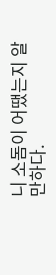니 소돔이 어땠는지 알만하다.